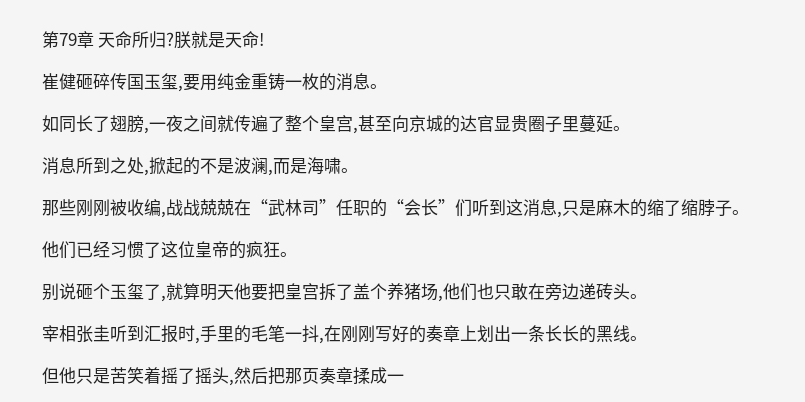第79章 天命所归?朕就是天命!

崔健砸碎传国玉玺,要用纯金重铸一枚的消息。

如同长了翅膀,一夜之间就传遍了整个皇宫,甚至向京城的达官显贵圈子里蔓延。

消息所到之处,掀起的不是波澜,而是海啸。

那些刚刚被收编,战战兢兢在“武林司”任职的“会长”们听到这消息,只是麻木的缩了缩脖子。

他们已经习惯了这位皇帝的疯狂。

别说砸个玉玺了,就算明天他要把皇宫拆了盖个养猪场,他们也只敢在旁边递砖头。

宰相张圭听到汇报时,手里的毛笔一抖,在刚刚写好的奏章上划出一条长长的黑线。

但他只是苦笑着摇了摇头,然后把那页奏章揉成一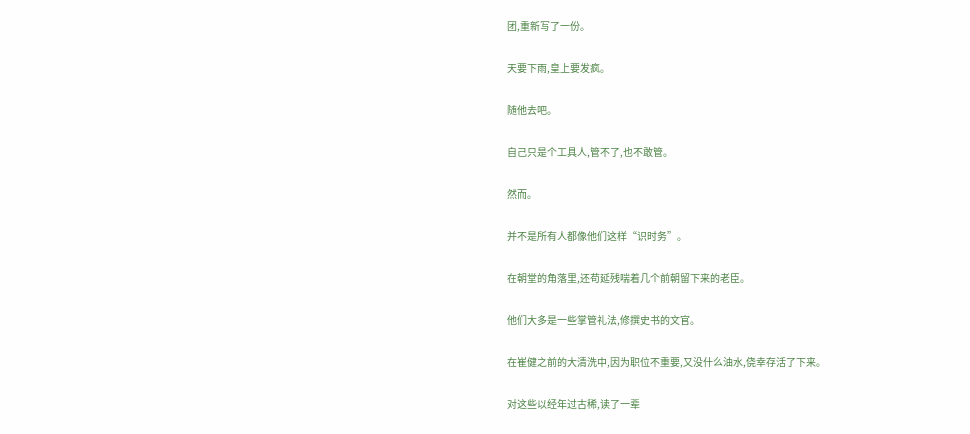团,重新写了一份。

天要下雨,皇上要发疯。

随他去吧。

自己只是个工具人,管不了,也不敢管。

然而。

并不是所有人都像他们这样“识时务”。

在朝堂的角落里,还苟延残喘着几个前朝留下来的老臣。

他们大多是一些掌管礼法,修撰史书的文官。

在崔健之前的大清洗中,因为职位不重要,又没什么油水,侥幸存活了下来。

对这些以经年过古稀,读了一辈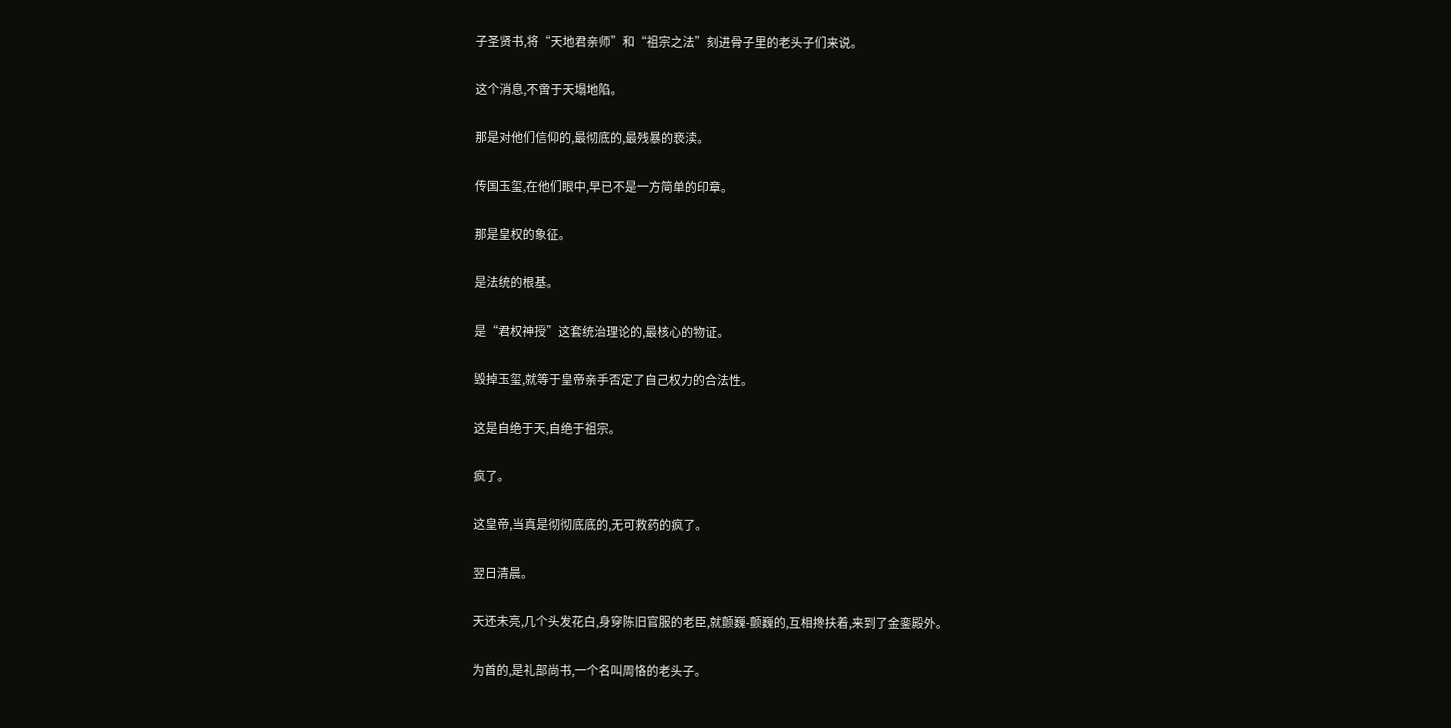子圣贤书,将“天地君亲师”和“祖宗之法”刻进骨子里的老头子们来说。

这个消息,不啻于天塌地陷。

那是对他们信仰的,最彻底的,最残暴的亵渎。

传国玉玺,在他们眼中,早已不是一方简单的印章。

那是皇权的象征。

是法统的根基。

是“君权神授”这套统治理论的,最核心的物证。

毁掉玉玺,就等于皇帝亲手否定了自己权力的合法性。

这是自绝于天,自绝于祖宗。

疯了。

这皇帝,当真是彻彻底底的,无可救药的疯了。

翌日清晨。

天还未亮,几个头发花白,身穿陈旧官服的老臣,就颤巍-颤巍的,互相搀扶着,来到了金銮殿外。

为首的,是礼部尚书,一个名叫周恪的老头子。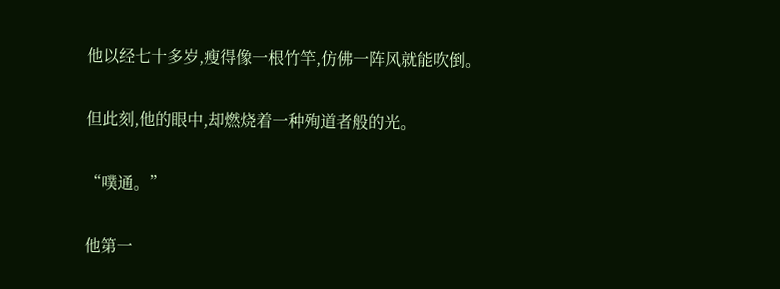他以经七十多岁,瘦得像一根竹竿,仿佛一阵风就能吹倒。

但此刻,他的眼中,却燃烧着一种殉道者般的光。

“噗通。”

他第一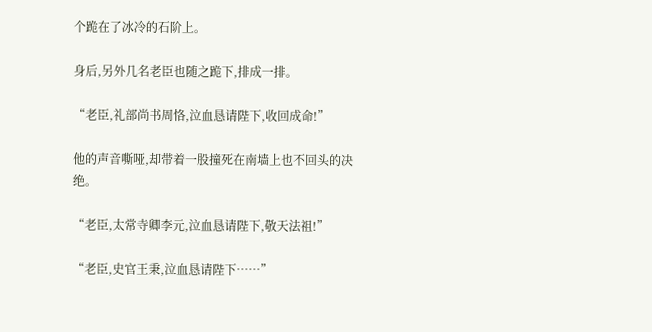个跪在了冰冷的石阶上。

身后,另外几名老臣也随之跪下,排成一排。

“老臣,礼部尚书周恪,泣血恳请陛下,收回成命!”

他的声音嘶哑,却带着一股撞死在南墙上也不回头的决绝。

“老臣,太常寺卿李元,泣血恳请陛下,敬天法祖!”

“老臣,史官王秉,泣血恳请陛下……”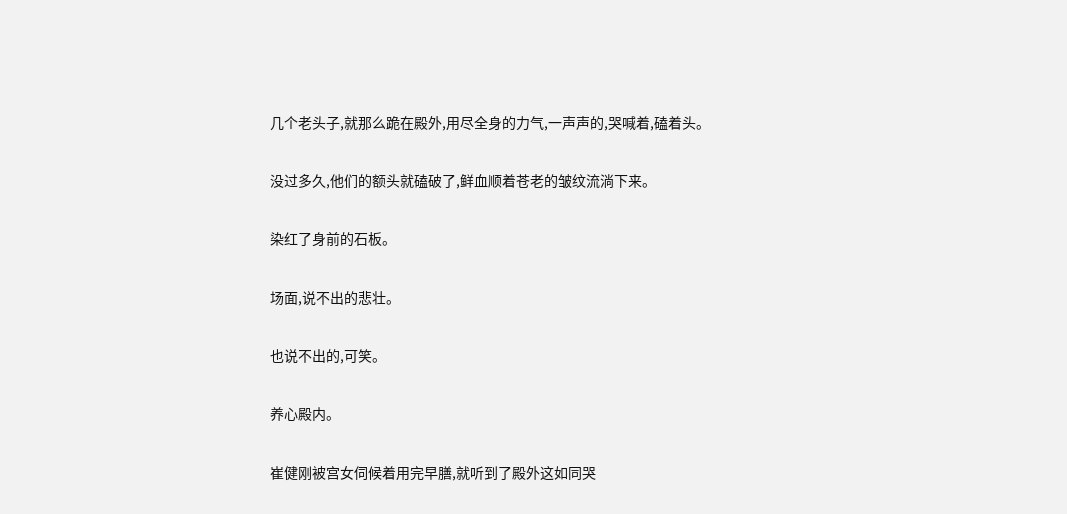几个老头子,就那么跪在殿外,用尽全身的力气,一声声的,哭喊着,磕着头。

没过多久,他们的额头就磕破了,鲜血顺着苍老的皱纹流淌下来。

染红了身前的石板。

场面,说不出的悲壮。

也说不出的,可笑。

养心殿内。

崔健刚被宫女伺候着用完早膳,就听到了殿外这如同哭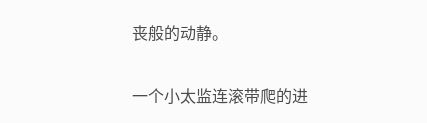丧般的动静。

一个小太监连滚带爬的进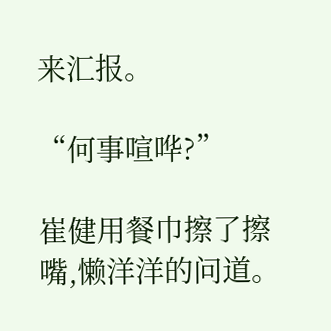来汇报。

“何事喧哗?”

崔健用餐巾擦了擦嘴,懒洋洋的问道。